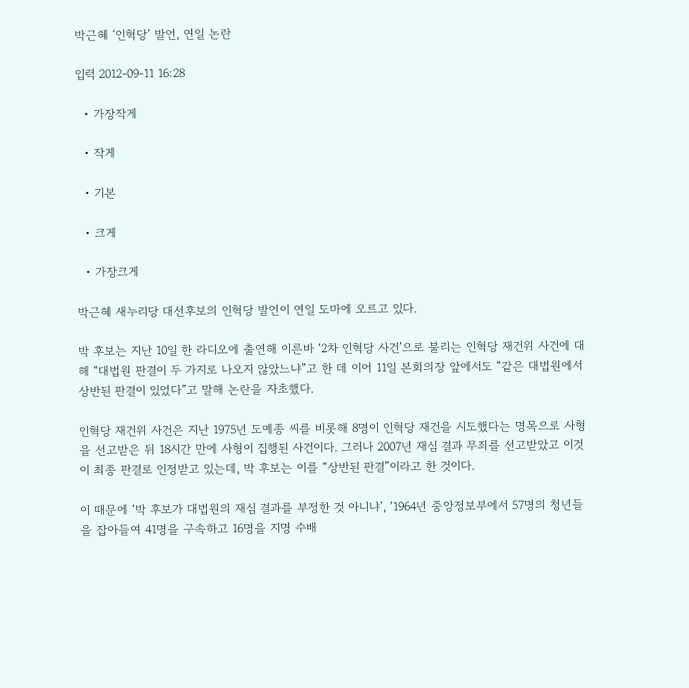박근혜 ‘인혁당’ 발언, 연일 논란

입력 2012-09-11 16:28

  • 가장작게

  • 작게

  • 기본

  • 크게

  • 가장크게

박근혜 새누리당 대선후보의 인혁당 발언이 연일 도마에 오르고 있다.

박 후보는 지난 10일 한 라디오에 출연해 이른바 ‘2차 인혁당 사건’으로 불리는 인혁당 재건위 사건에 대해 “대법원 판결이 두 가지로 나오지 않았느냐”고 한 데 이어 11일 본회의장 앞에서도 “같은 대법원에서 상반된 판결이 있었다”고 말해 논란을 자초했다.

인혁당 재건위 사건은 지난 1975년 도예종 씨를 비롯해 8명이 인혁당 재건을 시도했다는 명목으로 사형을 선고받은 뒤 18시간 만에 사형이 집행된 사건이다. 그러나 2007년 재심 결과 무죄를 선고받았고 이것이 최종 판결로 인정받고 있는데, 박 후보는 이를 “상반된 판결”이라고 한 것이다.

이 때문에 ‘박 후보가 대법원의 재심 결과를 부정한 것 아니냐’, ‘1964년 중앙정보부에서 57명의 청년들을 잡아들여 41명을 구속하고 16명을 지명 수배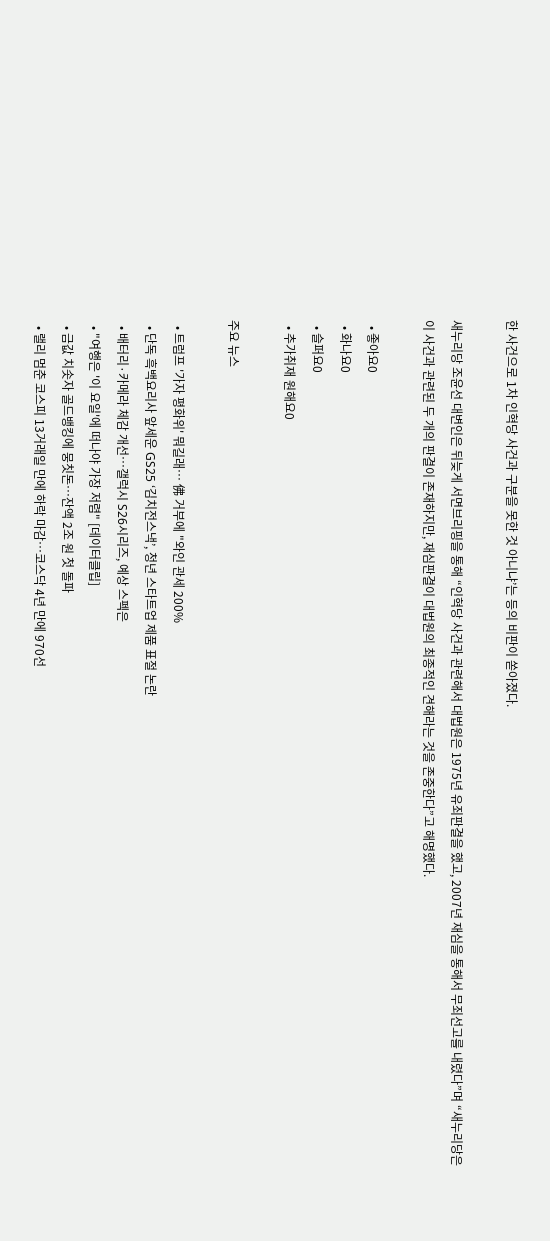한 사건으로 1차 인혁당 사건과 구분을 못한 것 아니냐’는 등의 비판이 쏟아졌다.

새누리당 조윤선 대변인은 뒤늦게 서면브리핑을 통해 “인혁당 사건과 관련해서 대법원은 1975년 유죄판결을 했고, 2007년 재심을 통해서 무죄선고를 내렸다”며 “새누리당은 이 사건과 관련된 두 개의 판결이 존재하지만, 재심판결이 대법원의 최종적인 견해라는 것을 존중한다”고 해명했다.

  • 좋아요0
  • 화나요0
  • 슬퍼요0
  • 추가취재 원해요0

주요 뉴스

  • 트럼프 '가자 평화위' 뭐길래… 佛 거부에 "와인 관세 200%
  • 단독 흑백요리사 앞세운 GS25 ‘김치전스낵’, 청년 스타트업 제품 표절 논란
  • 배터리·카메라 체감 개선…갤럭시 S26시리즈, 예상 스펙은
  • "여행은 '이 요일'에 떠나야 가장 저렴" [데이터클립]
  • 금값 치솟자 골드뱅킹에 뭉칫돈…잔액 2조 원 첫 돌파
  • 랠리 멈춘 코스피 13거래일 만에 하락 마감…코스닥 4년 만에 970선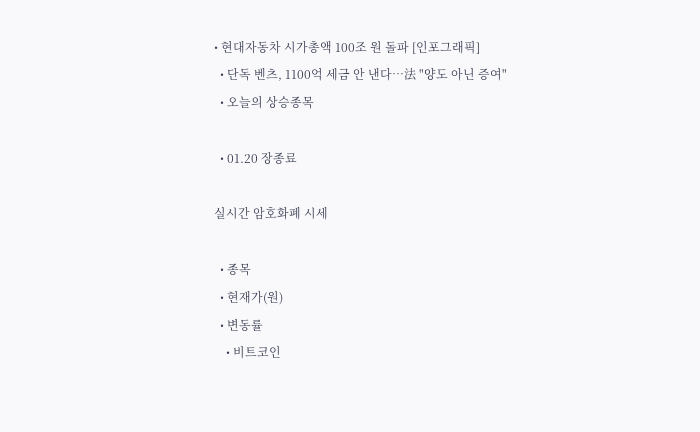• 현대자동차 시가총액 100조 원 돌파 [인포그래픽]
  • 단독 벤츠, 1100억 세금 안 낸다…法 "양도 아닌 증여"
  • 오늘의 상승종목

  • 01.20 장종료

실시간 암호화폐 시세

  • 종목
  • 현재가(원)
  • 변동률
    • 비트코인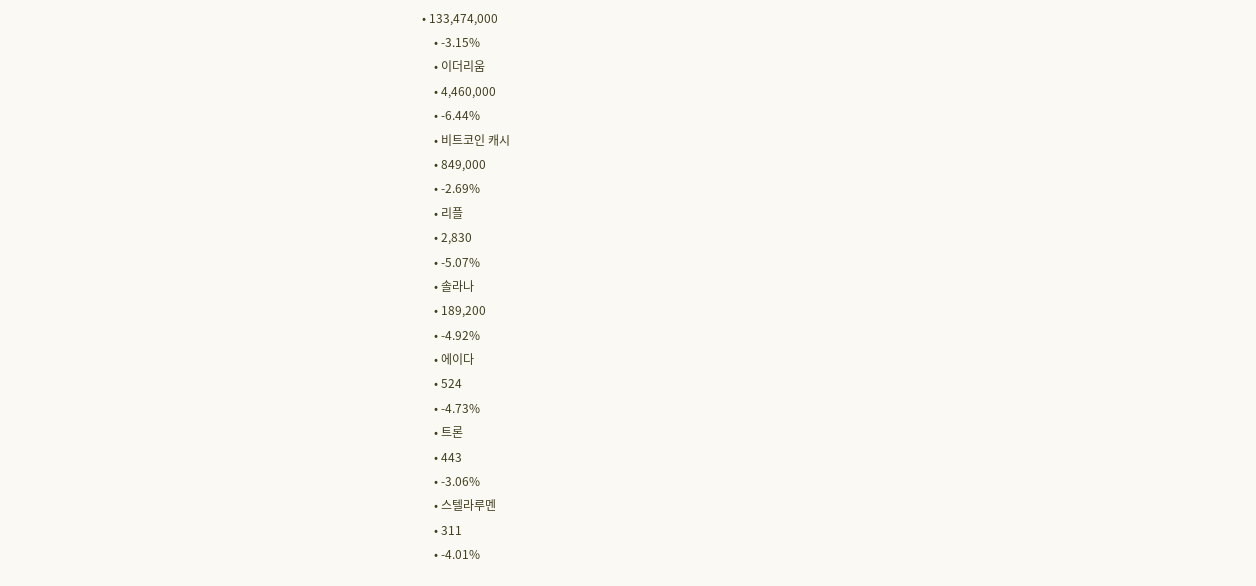• 133,474,000
    • -3.15%
    • 이더리움
    • 4,460,000
    • -6.44%
    • 비트코인 캐시
    • 849,000
    • -2.69%
    • 리플
    • 2,830
    • -5.07%
    • 솔라나
    • 189,200
    • -4.92%
    • 에이다
    • 524
    • -4.73%
    • 트론
    • 443
    • -3.06%
    • 스텔라루멘
    • 311
    • -4.01%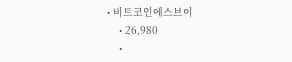• 비트코인에스브이
    • 26,980
    •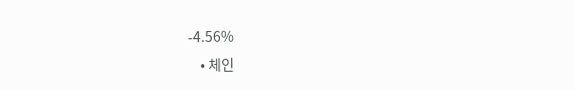-4.56%
    • 체인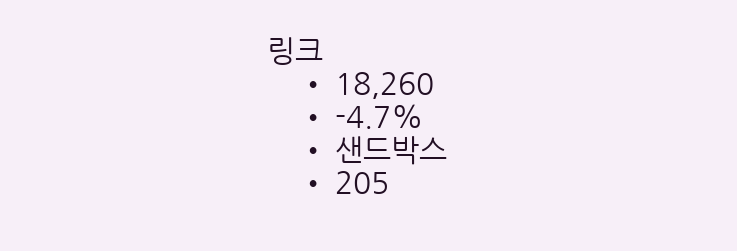링크
    • 18,260
    • -4.7%
    • 샌드박스
    • 205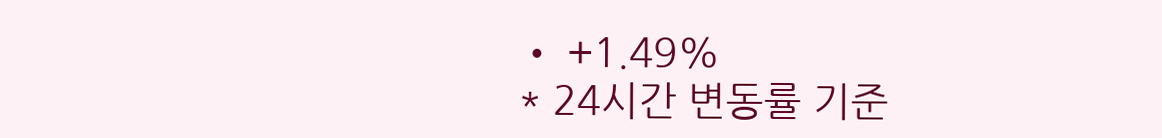• +1.49%
* 24시간 변동률 기준